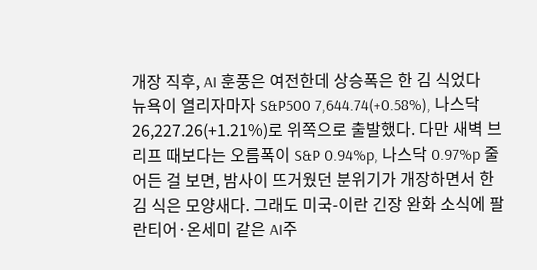개장 직후, AI 훈풍은 여전한데 상승폭은 한 김 식었다
뉴욕이 열리자마자 S&P500 7,644.74(+0.58%), 나스닥 26,227.26(+1.21%)로 위쪽으로 출발했다. 다만 새벽 브리프 때보다는 오름폭이 S&P 0.94%p, 나스닥 0.97%p 줄어든 걸 보면, 밤사이 뜨거웠던 분위기가 개장하면서 한 김 식은 모양새다. 그래도 미국-이란 긴장 완화 소식에 팔란티어·온세미 같은 AI주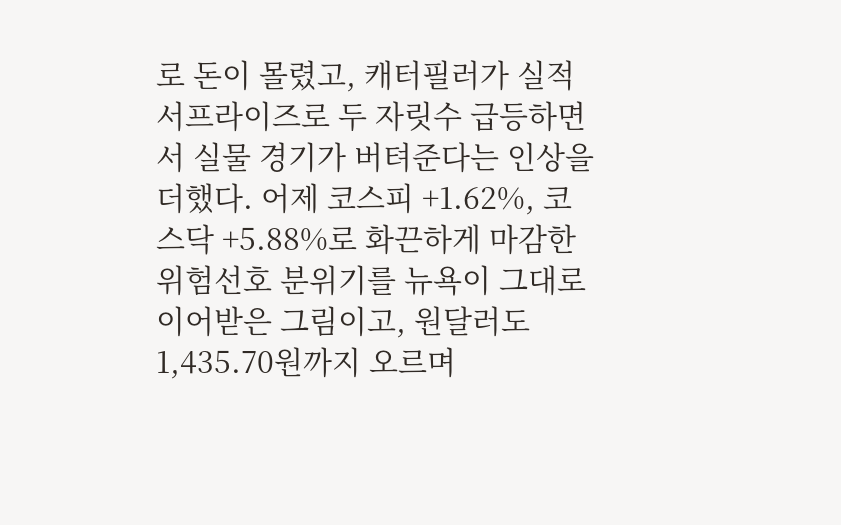로 돈이 몰렸고, 캐터필러가 실적 서프라이즈로 두 자릿수 급등하면서 실물 경기가 버텨준다는 인상을 더했다. 어제 코스피 +1.62%, 코스닥 +5.88%로 화끈하게 마감한 위험선호 분위기를 뉴욕이 그대로 이어받은 그림이고, 원달러도 1,435.70원까지 오르며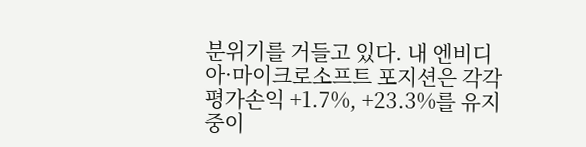분위기를 거들고 있다. 내 엔비디아·마이크로소프트 포지션은 각각 평가손익 +1.7%, +23.3%를 유지 중이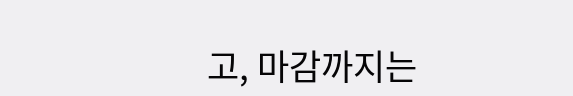고, 마감까지는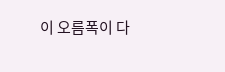이 오름폭이 다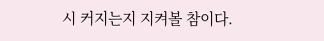시 커지는지 지켜볼 참이다.